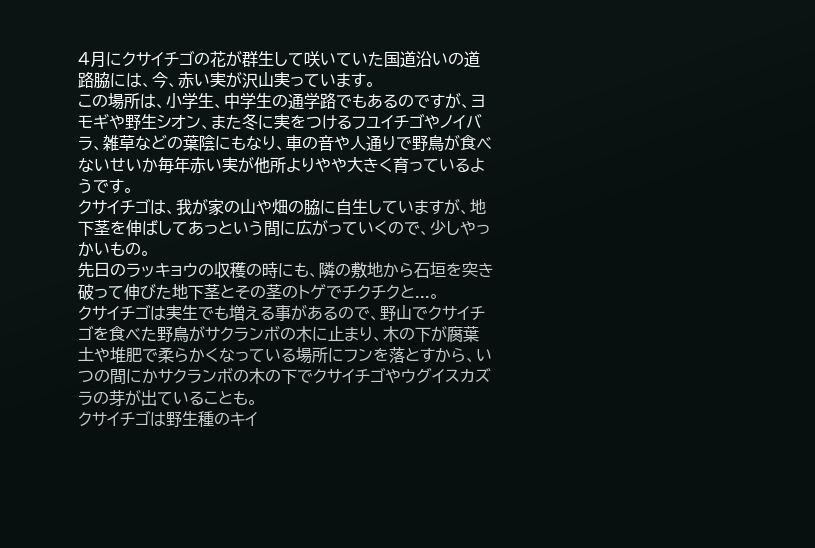4月にクサイチゴの花が群生して咲いていた国道沿いの道路脇には、今、赤い実が沢山実っています。
この場所は、小学生、中学生の通学路でもあるのですが、ヨモギや野生シオン、また冬に実をつけるフユイチゴやノイバラ、雑草などの葉陰にもなり、車の音や人通りで野鳥が食べないせいか毎年赤い実が他所よりやや大きく育っているようです。
クサイチゴは、我が家の山や畑の脇に自生していますが、地下茎を伸ばしてあっという間に広がっていくので、少しやっかいもの。
先日のラッキョウの収穫の時にも、隣の敷地から石垣を突き破って伸びた地下茎とその茎のトゲでチクチクと...。
クサイチゴは実生でも増える事があるので、野山でクサイチゴを食べた野鳥がサクランボの木に止まり、木の下が腐葉土や堆肥で柔らかくなっている場所にフンを落とすから、いつの間にかサクランボの木の下でクサイチゴやウグイスカズラの芽が出ていることも。
クサイチゴは野生種のキイ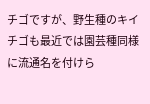チゴですが、野生種のキイチゴも最近では園芸種同様に流通名を付けら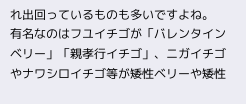れ出回っているものも多いですよね。
有名なのはフユイチゴが「バレンタインベリー」「親孝行イチゴ」、ニガイチゴやナワシロイチゴ等が矮性ベリーや矮性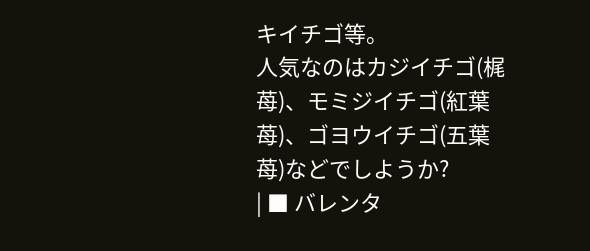キイチゴ等。
人気なのはカジイチゴ(梶苺)、モミジイチゴ(紅葉苺)、ゴヨウイチゴ(五葉苺)などでしようか?
| ■ バレンタ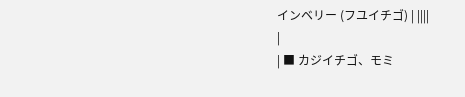インベリー (フユイチゴ) | ||||
|
| ■ カジイチゴ、モミ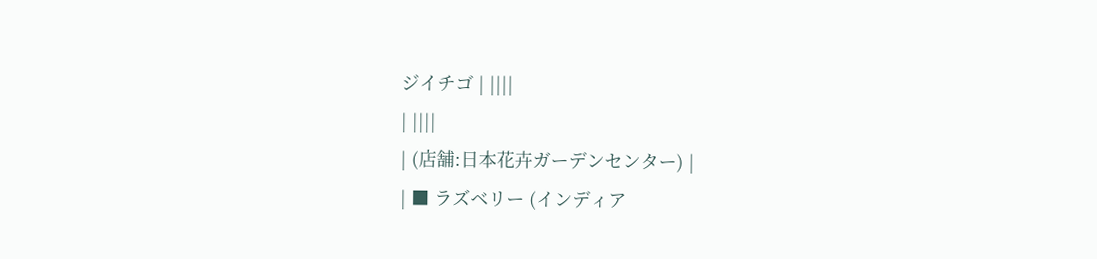ジイチゴ | ||||
| ||||
| (店舗:日本花卉ガーデンセンター) |
| ■ ラズベリー (インディア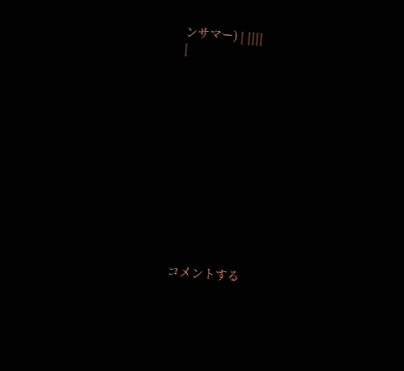ンサマー) | ||||
|













コメントする